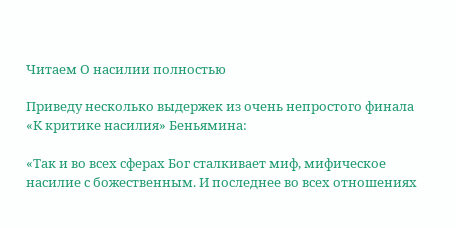Читаем О насилии полностью

Приведу несколько выдержек из очень непростого финала «К критике насилия» Беньямина:

«Так и во всех сферах Бог сталкивает миф, мифическое насилие с божественным. И последнее во всех отношениях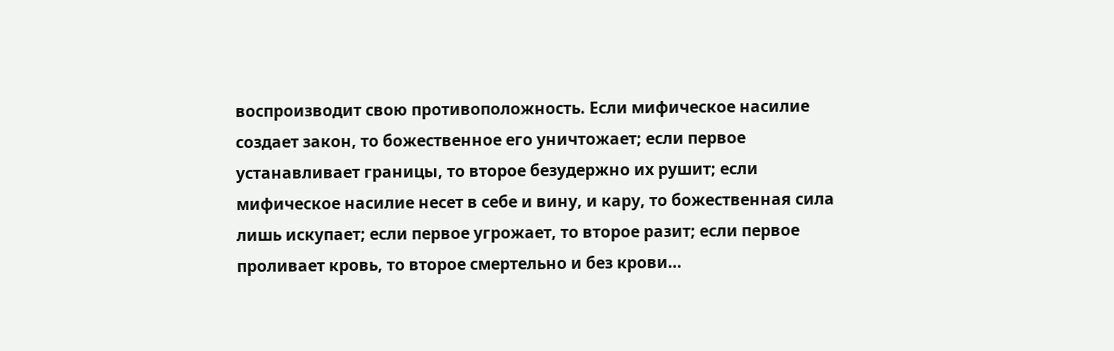воспроизводит свою противоположность. Если мифическое насилие создает закон, то божественное его уничтожает; если первое устанавливает границы, то второе безудержно их рушит; если мифическое насилие несет в себе и вину, и кару, то божественная сила лишь искупает; если первое угрожает, то второе разит; если первое проливает кровь, то второе смертельно и без крови…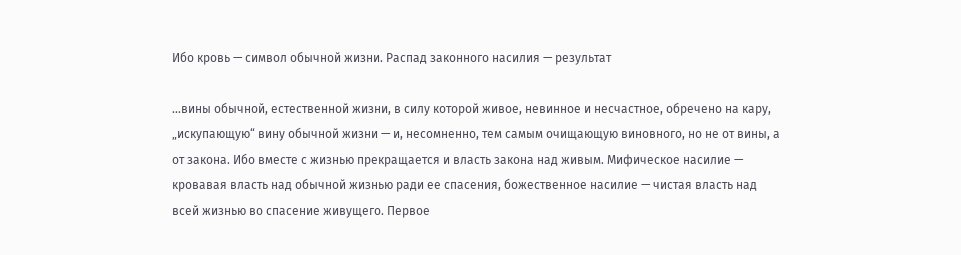Ибо кровь — символ обычной жизни. Распад законного насилия — результат

…вины обычной, естественной жизни, в силу которой живое, невинное и несчастное, обречено на кару, „искупающую“ вину обычной жизни — и, несомненно, тем самым очищающую виновного, но не от вины, а от закона. Ибо вместе с жизнью прекращается и власть закона над живым. Мифическое насилие — кровавая власть над обычной жизнью ради ее спасения, божественное насилие — чистая власть над всей жизнью во спасение живущего. Первое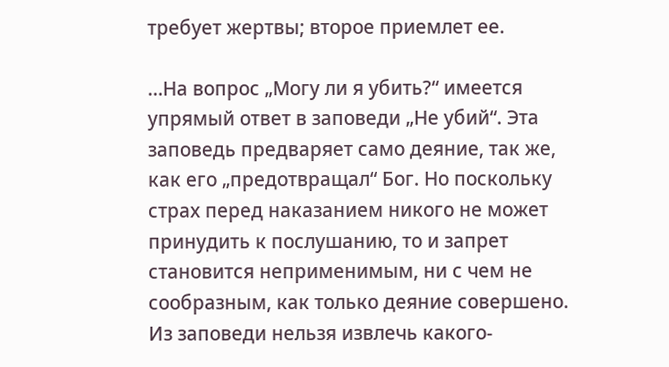требует жертвы; второе приемлет ее.

…На вопрос „Могу ли я убить?“ имеется упрямый ответ в заповеди „Не убий“. Эта заповедь предваряет само деяние, так же, как его „предотвращал“ Бог. Но поскольку страх перед наказанием никого не может принудить к послушанию, то и запрет становится неприменимым, ни с чем не сообразным, как только деяние совершено. Из заповеди нельзя извлечь какого-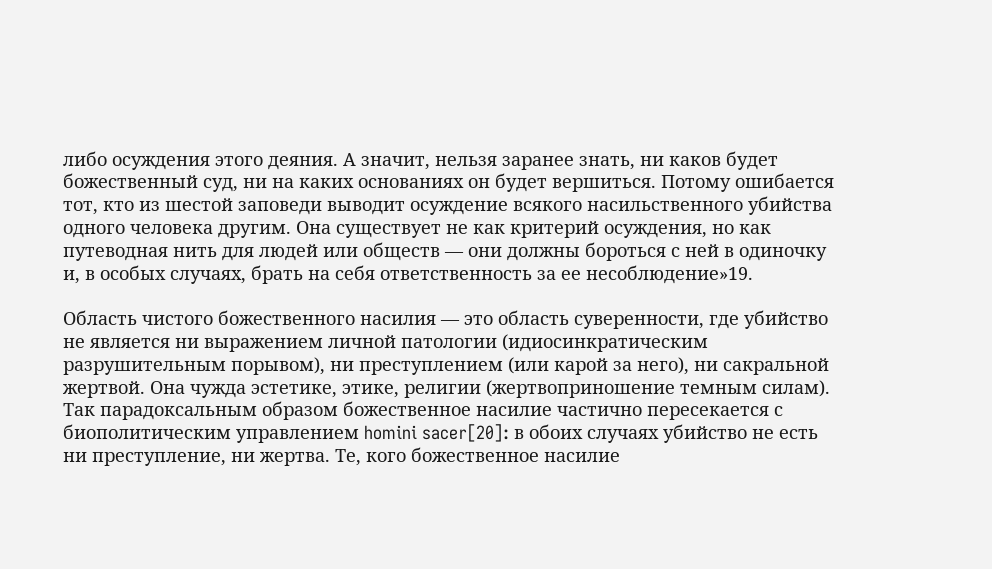либо осуждения этого деяния. А значит, нельзя заранее знать, ни каков будет божественный суд, ни на каких основаниях он будет вершиться. Потому ошибается тот, кто из шестой заповеди выводит осуждение всякого насильственного убийства одного человека другим. Она существует не как критерий осуждения, но как путеводная нить для людей или обществ — они должны бороться с ней в одиночку и, в особых случаях, брать на себя ответственность за ее несоблюдение»19.

Область чистого божественного насилия — это область суверенности, где убийство не является ни выражением личной патологии (идиосинкратическим разрушительным порывом), ни преступлением (или карой за него), ни сакральной жертвой. Она чужда эстетике, этике, религии (жертвоприношение темным силам). Так парадоксальным образом божественное насилие частично пересекается с биополитическим управлением homini sacer[20]: в обоих случаях убийство не есть ни преступление, ни жертва. Те, кого божественное насилие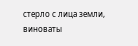стерло с лица земли, виноваты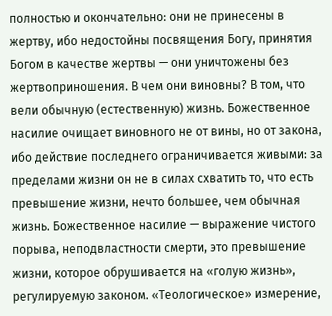полностью и окончательно: они не принесены в жертву, ибо недостойны посвящения Богу, принятия Богом в качестве жертвы — они уничтожены без жертвоприношения. В чем они виновны? В том, что вели обычную (естественную) жизнь. Божественное насилие очищает виновного не от вины, но от закона, ибо действие последнего ограничивается живыми: за пределами жизни он не в силах схватить то, что есть превышение жизни, нечто большее, чем обычная жизнь. Божественное насилие — выражение чистого порыва, неподвластности смерти, это превышение жизни, которое обрушивается на «голую жизнь», регулируемую законом. «Теологическое» измерение,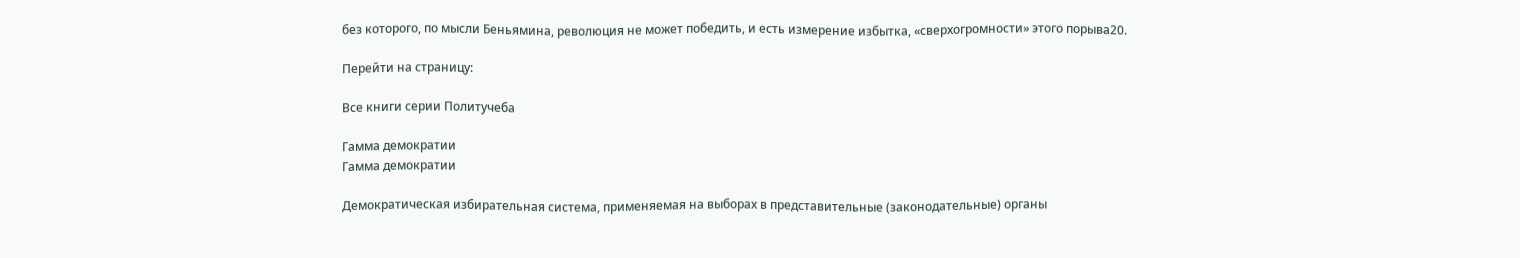без которого, по мысли Беньямина, революция не может победить, и есть измерение избытка, «сверхогромности» этого порыва20.

Перейти на страницу:

Все книги серии Политучеба

Гамма демократии
Гамма демократии

Демократическая избирательная система, применяемая на выборах в представительные (законодательные) органы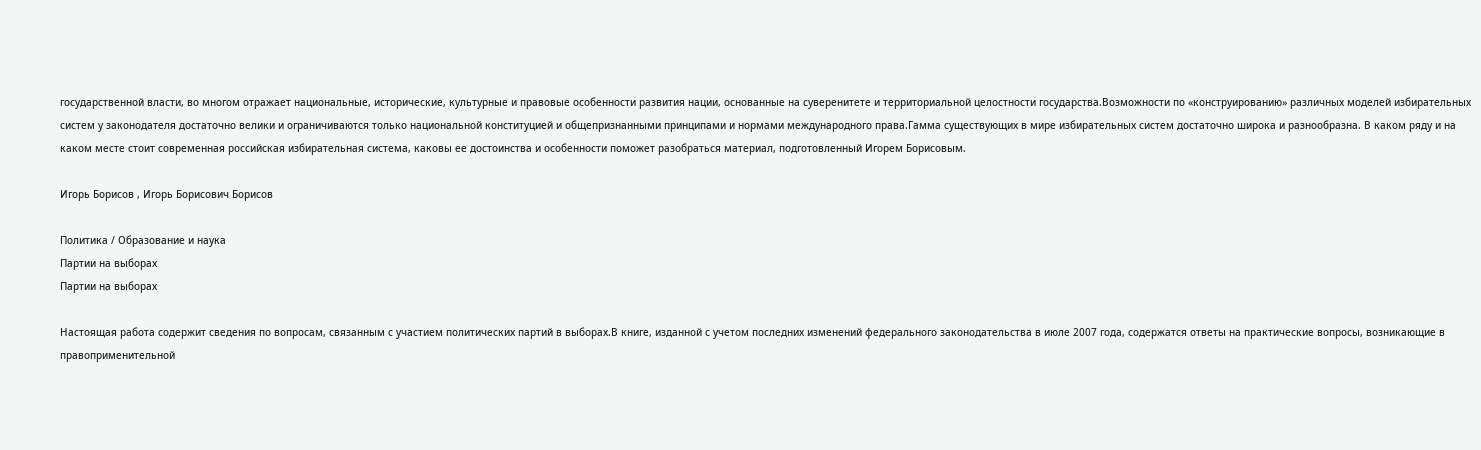государственной власти, во многом отражает национальные, исторические, культурные и правовые особенности развития нации, основанные на суверенитете и территориальной целостности государства.Возможности по «конструированию» различных моделей избирательных систем у законодателя достаточно велики и ограничиваются только национальной конституцией и общепризнанными принципами и нормами международного права.Гамма существующих в мире избирательных систем достаточно широка и разнообразна. В каком ряду и на каком месте стоит современная российская избирательная система, каковы ее достоинства и особенности поможет разобраться материал, подготовленный Игорем Борисовым.

Игорь Борисов , Игорь Борисович Борисов

Политика / Образование и наука
Партии на выборах
Партии на выборах

Настоящая работа содержит сведения по вопросам, связанным с участием политических партий в выборах.В книге, изданной с учетом последних изменений федерального законодательства в июле 2007 года, содержатся ответы на практические вопросы, возникающие в правоприменительной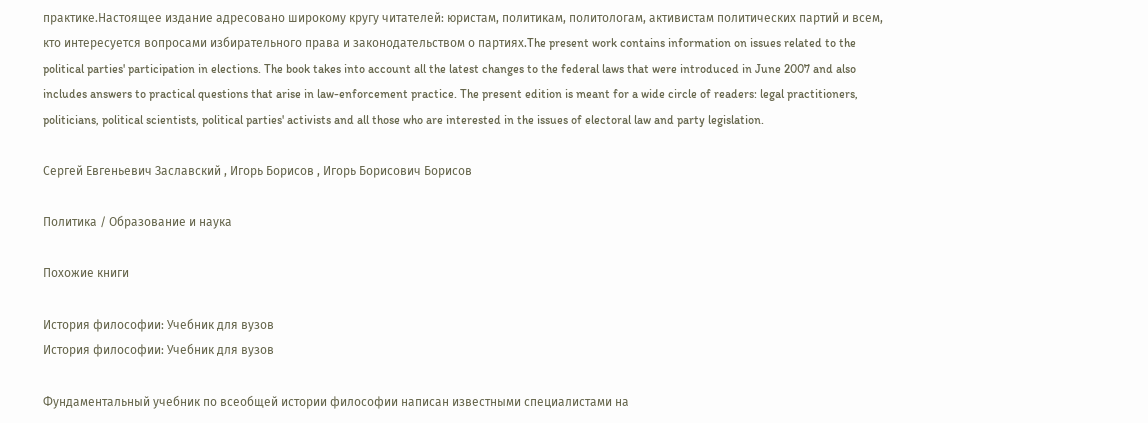практике.Настоящее издание адресовано широкому кругу читателей: юристам, политикам, политологам, активистам политических партий и всем, кто интересуется вопросами избирательного права и законодательством о партиях.The present work contains information on issues related to the political parties' participation in elections. The book takes into account all the latest changes to the federal laws that were introduced in June 2007 and also includes answers to practical questions that arise in law-enforcement practice. The present edition is meant for a wide circle of readers: legal practitioners, politicians, political scientists, political parties' activists and all those who are interested in the issues of electoral law and party legislation.

Сергей Евгеньевич Заславский , Игорь Борисов , Игорь Борисович Борисов

Политика / Образование и наука

Похожие книги

История философии: Учебник для вузов
История философии: Учебник для вузов

Фундаментальный учебник по всеобщей истории философии написан известными специалистами на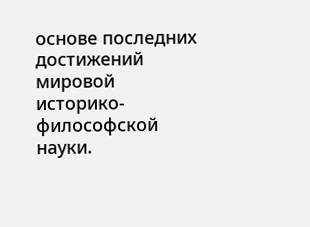основе последних достижений мировой историко-философской науки.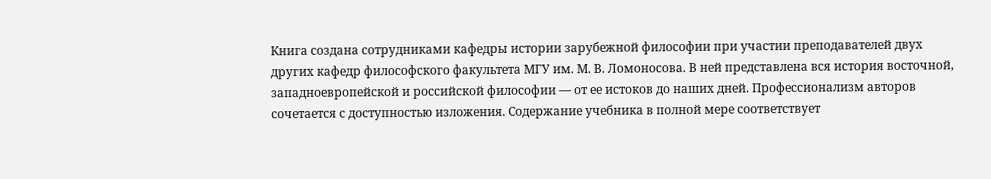Книга создана сотрудниками кафедры истории зарубежной философии при участии преподавателей двух других кафедр философского факультета МГУ им. М. В. Ломоносова. В ней представлена вся история восточной, западноевропейской и российской философии — от ее истоков до наших дней. Профессионализм авторов сочетается с доступностью изложения. Содержание учебника в полной мере соответствует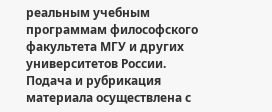реальным учебным программам философского факультета МГУ и других университетов России. Подача и рубрикация материала осуществлена с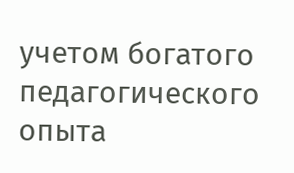учетом богатого педагогического опыта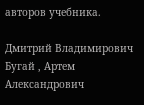авторов учебника.

Дмитрий Владимирович Бугай , Артем Александрович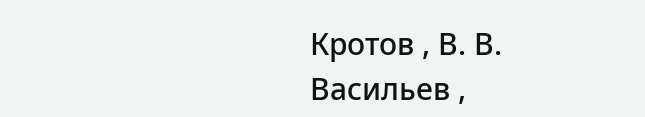Кротов , В. В. Васильев ,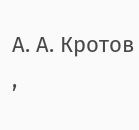А. А. Кротов ,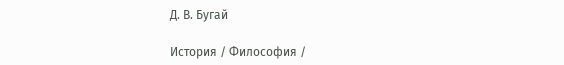Д. В. Бугай

История / Философия /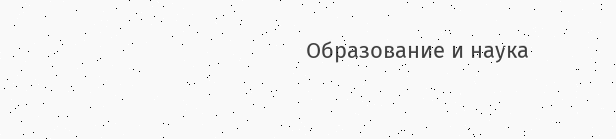Образование и наука